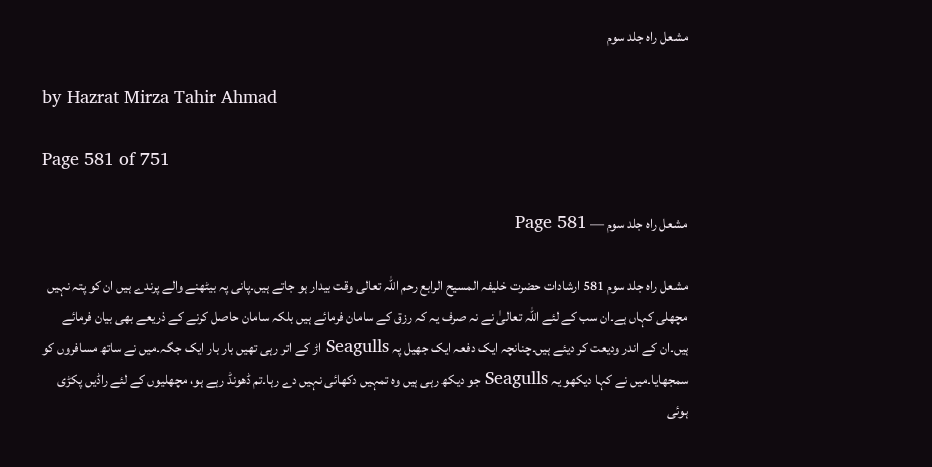مشعل راہ جلد سوم

by Hazrat Mirza Tahir Ahmad

Page 581 of 751

مشعل راہ جلد سوم — Page 581

مشعل راه جلد سوم 581 ارشادات حضرت خلیفہ المسیح الرابع رحم اللہ تعالی وقت بیدار ہو جاتے ہیں۔پانی پہ بیٹھنے والے پرندے ہیں ان کو پتہ نہیں مچھلی کہاں ہے۔ان سب کے لئے اللہ تعالیٰ نے نہ صرف یہ کہ رزق کے سامان فرمائے ہیں بلکہ سامان حاصل کرنے کے ذریعے بھی بیان فرمائے ہیں۔ان کے اندر ودیعت کر دیئے ہیں۔چنانچہ ایک دفعہ ایک جھیل پہ Seagulls اڑ کے اتر رہی تھیں بار بار ایک جگہ۔میں نے ساتھ مسافروں کو سمجھایا۔میں نے کہا دیکھو یہ Seagulls جو دیکھ رہی ہیں وہ تمہیں دکھائی نہیں دے رہا۔تم ڈھونڈ رہے ہو، مچھلیوں کے لئے راڈیں پکڑی ہوئی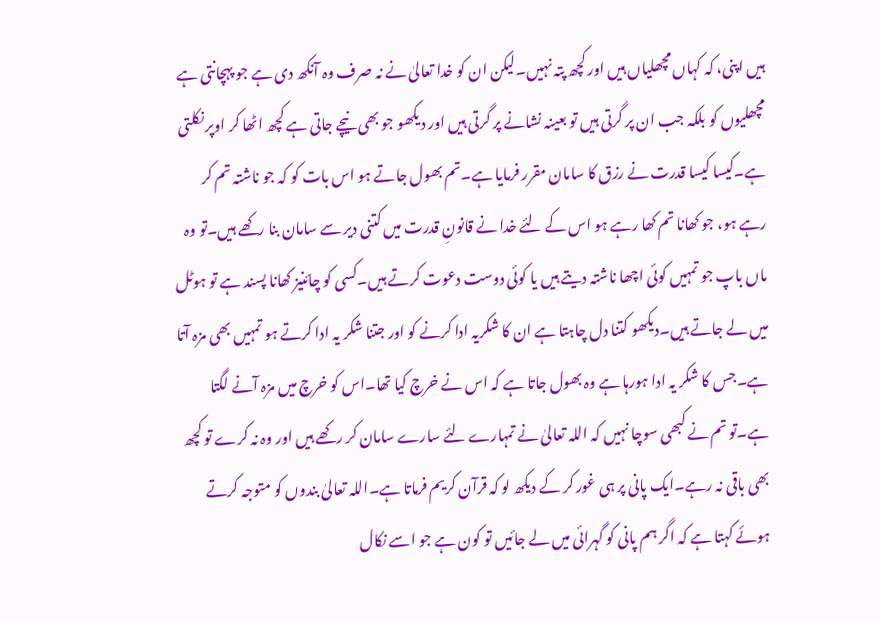ہیں اپنی، کہ کہاں مچھلیاں ہیں اور کچھ پتہ نہیں۔لیکن ان کو خدا تعالیٰ نے نہ صرف وہ آنکھ دی ہے جو پہچانتی ہے مچھلیوں کو بلکہ جب ان پر گرتی ہیں تو بعینہ نشانے پر گرتی ہیں اور دیکھو جو بھی نیچے جاتی ہے کچھ اٹھا کر اوپر نکلتی ہے۔کیسا کیسا قدرت نے رزق کا سامان مقرر فرمایا ہے۔تم بھول جاتے ہو اس بات کو کہ جو ناشتہ تم کر رہے ہو، جو کھانا تم کھا رہے ہو اس کے لئے خدا نے قانونِ قدرت میں کتنی دیر سے سامان بنا رکھے ہیں۔تو وہ ماں باپ جو تمہیں کوئی اچھا ناشتہ دیتے ہیں یا کوئی دوست دعوت کرتے ہیں۔کسی کو چائنیز کھانا پسند ہے تو ہوٹل میں لے جاتے ہیں۔دیکھو کتنا دل چاہتا ہے ان کا شکریہ ادا کرنے کو اور جتنا شکر یہ ادا کرتے ہو تمہیں بھی مزہ آتا ہے۔جس کا شکر یہ ادا ہورہا ہے وہ بھول جاتا ہے کہ اس نے خرچ کیا تھا۔اس کو خرچ میں مزہ آنے لگتا ہے۔تو تم نے کبھی سوچا نہیں کہ اللہ تعالیٰ نے تمہارے لئے سارے سامان کر رکھے ہیں اور وہ نہ کرے تو کچھ بھی باقی نہ رہے۔ایک پانی پر ہی غور کر کے دیکھ لو کہ قرآن کریم فرماتا ہے۔اللہ تعالیٰ بندوں کو متوجہ کرتے ہوئے کہتا ہے کہ اگر ہم پانی کو گہرائی میں لے جائیں تو کون ہے جو اسے نکال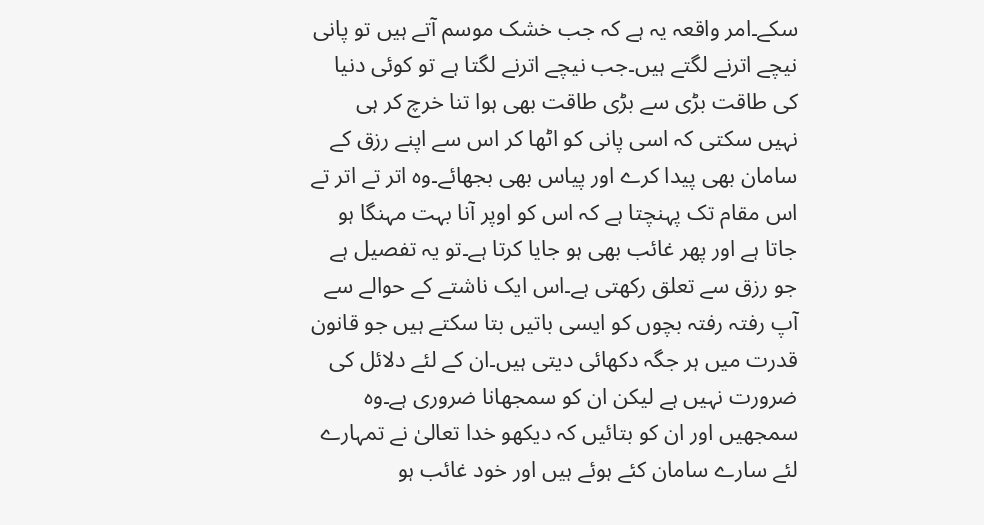سکے۔امر واقعہ یہ ہے کہ جب خشک موسم آتے ہیں تو پانی نیچے اترنے لگتے ہیں۔جب نیچے اترنے لگتا ہے تو کوئی دنیا کی طاقت بڑی سے بڑی طاقت بھی ہوا تنا خرچ کر ہی نہیں سکتی کہ اسی پانی کو اٹھا کر اس سے اپنے رزق کے سامان بھی پیدا کرے اور پیاس بھی بجھائے۔وہ اتر تے اتر تے اس مقام تک پہنچتا ہے کہ اس کو اوپر آنا بہت مہنگا ہو جاتا ہے اور پھر غائب بھی ہو جایا کرتا ہے۔تو یہ تفصیل ہے جو رزق سے تعلق رکھتی ہے۔اس ایک ناشتے کے حوالے سے آپ رفتہ رفتہ بچوں کو ایسی باتیں بتا سکتے ہیں جو قانون قدرت میں ہر جگہ دکھائی دیتی ہیں۔ان کے لئے دلائل کی ضرورت نہیں ہے لیکن ان کو سمجھانا ضروری ہے۔وہ سمجھیں اور ان کو بتائیں کہ دیکھو خدا تعالیٰ نے تمہارے لئے سارے سامان کئے ہوئے ہیں اور خود غائب ہو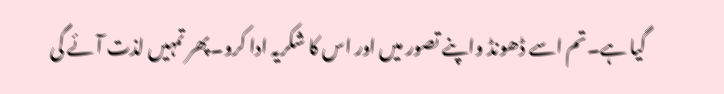گیا ہے۔تم اسے ڈھونڈ واپنے تصور میں اور اس کا شکریہ ادا کرو۔پھر تمہیں لذت آئے گی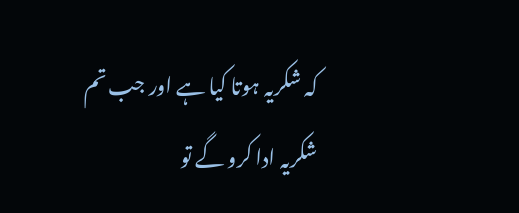کہ شکریہ ہوتا کیا ہے اور جب تم شکریہ ادا کرو گے تو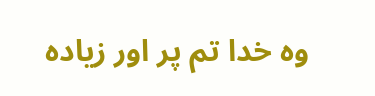وہ خدا تم پر اور زیادہ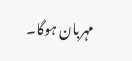مہربان ہوگا۔